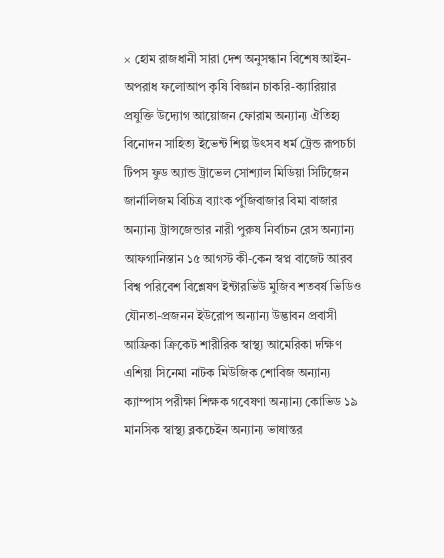× হোম রাজধানী সারা দেশ অনুসন্ধান বিশেষ আইন-অপরাধ ফলোআপ কৃষি বিজ্ঞান চাকরি-ক্যারিয়ার প্রযুক্তি উদ্যোগ আয়োজন ফোরাম অন্যান্য ঐতিহ্য বিনোদন সাহিত্য ইভেন্ট শিল্প উৎসব ধর্ম ট্রেন্ড রূপচর্চা টিপস ফুড অ্যান্ড ট্রাভেল সোশ্যাল মিডিয়া সিটিজেন জার্নালিজম বিচিত্র ব্যাংক পুঁজিবাজার বিমা বাজার অন্যান্য ট্রান্সজেন্ডার নারী পুরুষ নির্বাচন রেস অন্যান্য আফগানিস্তান ১৫ আগস্ট কী-কেন স্বপ্ন বাজেট আরব বিশ্ব পরিবেশ বিশ্লেষণ ইন্টারভিউ মুজিব শতবর্ষ ভিডিও যৌনতা-প্রজনন ইউরোপ অন্যান্য উদ্ভাবন প্রবাসী আফ্রিকা ক্রিকেট শারীরিক স্বাস্থ্য আমেরিকা দক্ষিণ এশিয়া সিনেমা নাটক মিউজিক শোবিজ অন্যান্য ক্যাম্পাস পরীক্ষা শিক্ষক গবেষণা অন্যান্য কোভিড ১৯ মানসিক স্বাস্থ্য ব্লকচেইন অন্যান্য ভাষান্তর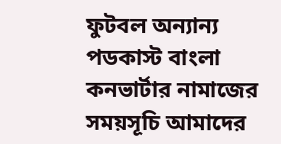ফুটবল অন্যান্য পডকাস্ট বাংলা কনভার্টার নামাজের সময়সূচি আমাদের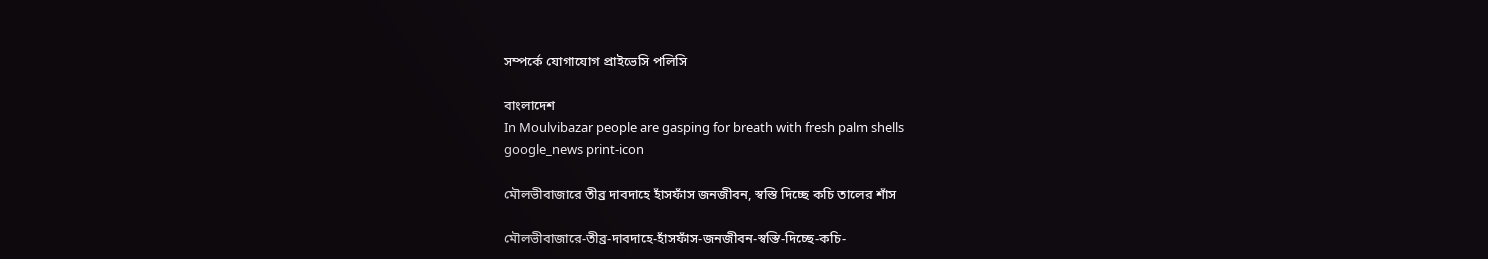সম্পর্কে যোগাযোগ প্রাইভেসি পলিসি

বাংলাদেশ
In Moulvibazar people are gasping for breath with fresh palm shells
google_news print-icon

মৌলভীবাজারে তীব্র দাবদাহে হাঁসফাঁস জনজীবন, স্বস্তি দিচ্ছে কচি তালের শাঁস

মৌলভীবাজারে-তীব্র-দাবদাহে-হাঁসফাঁস-জনজীবন-স্বস্তি-দিচ্ছে-কচি-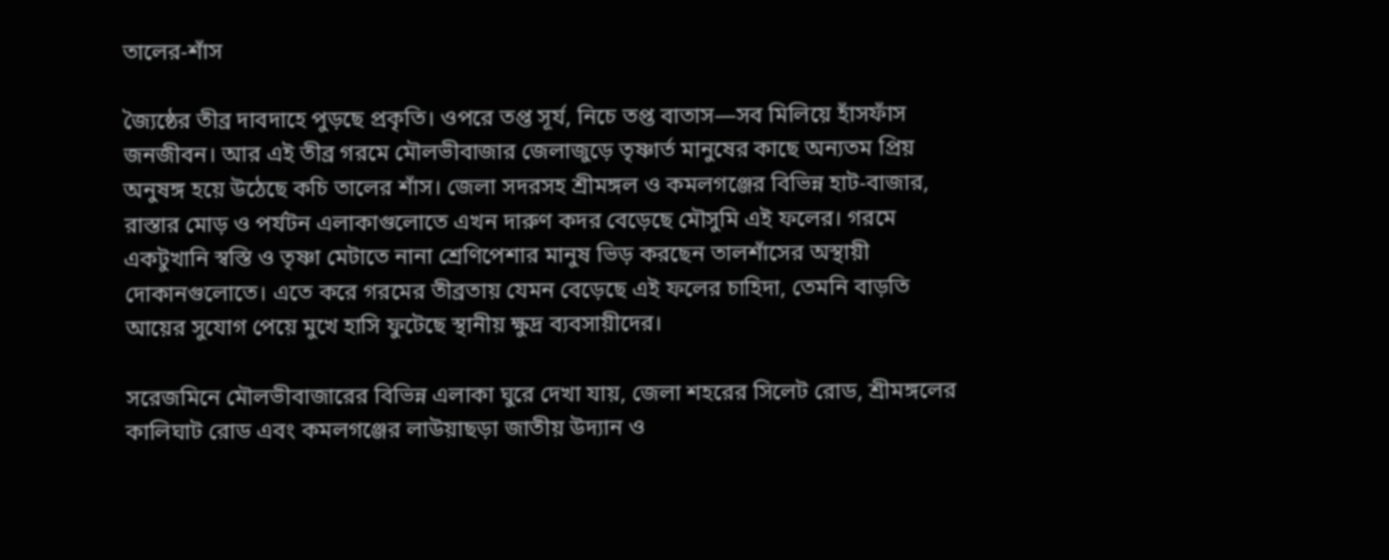তালের-শাঁস

জ্যৈষ্ঠের তীব্র দাবদাহে পুড়ছে প্রকৃতি। ওপরে তপ্ত সূর্য, নিচে তপ্ত বাতাস—সব মিলিয়ে হাঁসফাঁস জনজীবন। আর এই তীব্র গরমে মৌলভীবাজার জেলাজুড়ে তৃষ্ণার্ত মানুষের কাছে অন্যতম প্রিয় অনুষঙ্গ হয়ে উঠেছে কচি তালের শাঁস। জেলা সদরসহ শ্রীমঙ্গল ও কমলগঞ্জের বিভিন্ন হাট-বাজার, রাস্তার মোড় ও পর্যটন এলাকাগুলোতে এখন দারুণ কদর বেড়েছে মৌসুমি এই ফলের। গরমে একটুখানি স্বস্তি ও তৃষ্ণা মেটাতে নানা শ্রেণিপেশার মানুষ ভিড় করছেন তালশাঁসের অস্থায়ী দোকানগুলোতে। এতে করে গরমের তীব্রতায় যেমন বেড়েছে এই ফলের চাহিদা, তেমনি বাড়তি আয়ের সুযোগ পেয়ে মুখে হাসি ফুটেছে স্থানীয় ক্ষুদ্র ব্যবসায়ীদের।

সরেজমিনে মৌলভীবাজারের বিভিন্ন এলাকা ঘুরে দেখা যায়, জেলা শহরের সিলেট রোড, শ্রীমঙ্গলের কালিঘাট রোড এবং কমলগঞ্জের লাউয়াছড়া জাতীয় উদ্যান ও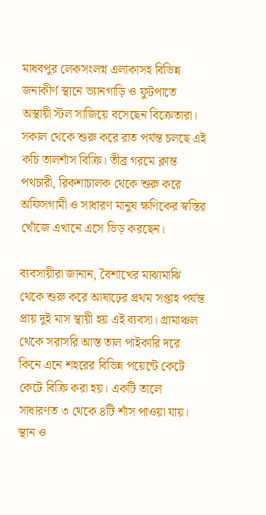মাধবপুর লেকসংলগ্ন এলাকাসহ বিভিন্ন জনাকীর্ণ স্থানে ভ্যানগাড়ি ও ফুটপাতে অস্থায়ী স্টল সাজিয়ে বসেছেন বিক্রেতারা। সকাল থেকে শুরু করে রাত পর্যন্ত চলছে এই কচি তালশাঁস বিক্রি। তীব্র গরমে ক্লান্ত পথচারী, রিকশাচালক থেকে শুরু করে অফিসগামী ও সাধারণ মানুষ ক্ষণিকের স্বস্তির খোঁজে এখানে এসে ভিড় করছেন।

ব্যবসায়ীরা জানান, বৈশাখের মাঝামাঝি থেকে শুরু করে আষাঢ়ের প্রথম সপ্তাহ পর্যন্ত প্রায় দুই মাস স্থায়ী হয় এই ব্যবসা। গ্রামাঞ্চল থেকে সরাসরি আস্ত তাল পাইকারি দরে কিনে এনে শহরের বিভিন্ন পয়েন্টে কেটে কেটে বিক্রি করা হয়। একটি তালে সাধারণত ৩ থেকে ৪টি শাঁস পাওয়া যায়। স্থান ও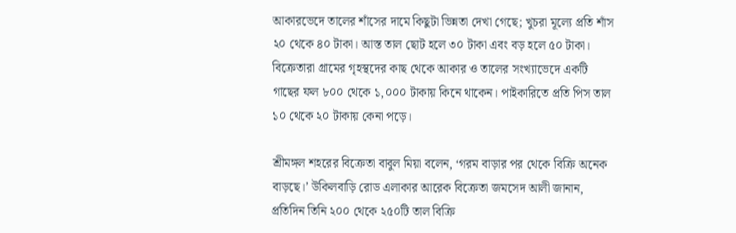আকারভেদে তালের শাঁসের দামে কিছুটা ভিন্নতা দেখা গেছে; খুচরা মূল্যে প্রতি শাঁস ২০ থেকে ৪০ টাকা। আস্ত তাল ছোট হলে ৩০ টাকা এবং বড় হলে ৫০ টাকা। বিক্রেতারা গ্রামের গৃহস্থদের কাছ থেকে আকার ও তালের সংখ্যাভেদে একটি গাছের ফল ৮০০ থেকে ১,০০০ টাকায় কিনে থাকেন। পাইকারিতে প্রতি পিস তাল ১০ থেকে ২০ টাকায় কেনা পড়ে।

শ্রীমঙ্গল শহরের বিক্রেতা বাবুল মিয়া বলেন, ‘গরম বাড়ার পর থেকে বিক্রি অনেক বাড়ছে।’ উকিলবাড়ি রোড এলাকার আরেক বিক্রেতা জমসেদ আলী জানান, প্রতিদিন তিনি ২০০ থেকে ২৫০টি তাল বিক্রি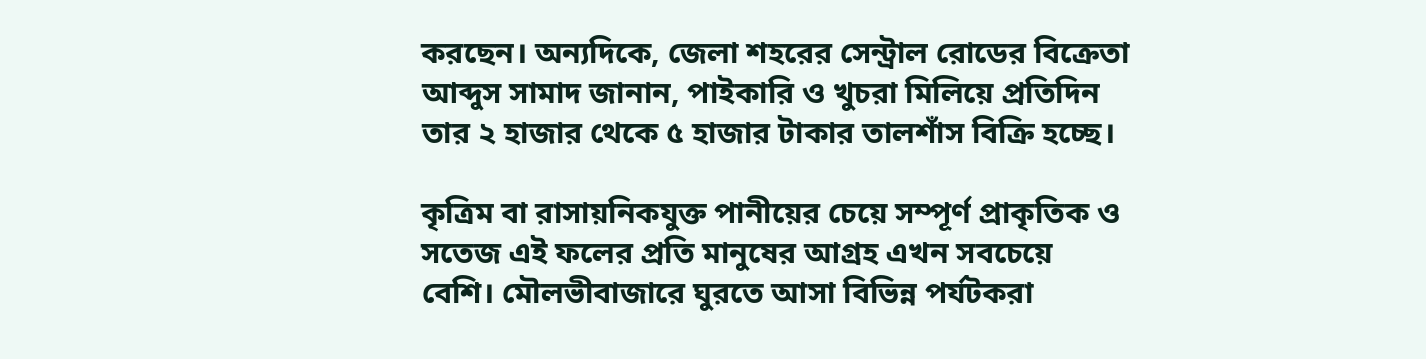করছেন। অন্যদিকে, জেলা শহরের সেন্ট্রাল রোডের বিক্রেতা আব্দুস সামাদ জানান, পাইকারি ও খুচরা মিলিয়ে প্রতিদিন তার ২ হাজার থেকে ৫ হাজার টাকার তালশাঁস বিক্রি হচ্ছে।

কৃত্রিম বা রাসায়নিকযুক্ত পানীয়ের চেয়ে সম্পূর্ণ প্রাকৃতিক ও সতেজ এই ফলের প্রতি মানুষের আগ্রহ এখন সবচেয়ে বেশি। মৌলভীবাজারে ঘুরতে আসা বিভিন্ন পর্যটকরা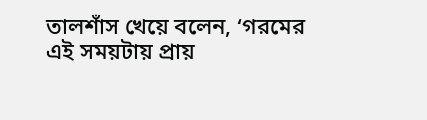তালশাঁস খেয়ে বলেন, ‘গরমের এই সময়টায় প্রায়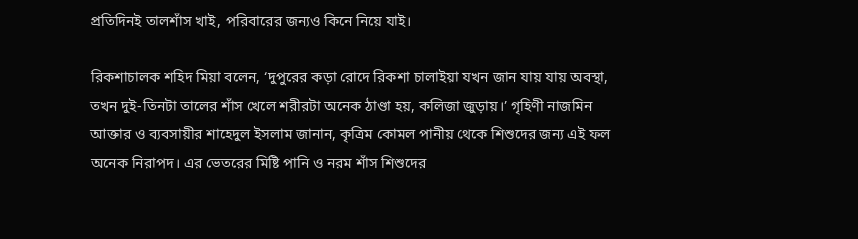প্রতিদিনই তালশাঁস খাই, পরিবারের জন্যও কিনে নিয়ে যাই।

রিকশাচালক শহিদ মিয়া বলেন, ‘দুপুরের কড়া রোদে রিকশা চালাইয়া যখন জান যায় যায় অবস্থা, তখন দুই-তিনটা তালের শাঁস খেলে শরীরটা অনেক ঠাণ্ডা হয়, কলিজা জুড়ায়।’ গৃহিণী নাজমিন আক্তার ও ব্যবসায়ীর শাহেদুল ইসলাম জানান, কৃত্রিম কোমল পানীয় থেকে শিশুদের জন্য এই ফল অনেক নিরাপদ। এর ভেতরের মিষ্টি পানি ও নরম শাঁস শিশুদের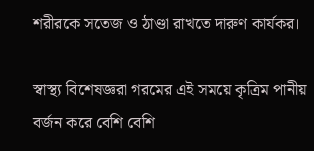শরীরকে সতেজ ও ঠাণ্ডা রাখতে দারুণ কার্যকর।

স্বাস্থ্য বিশেষজ্ঞরা গরমের এই সময়ে কৃত্রিম পানীয় বর্জন করে বেশি বেশি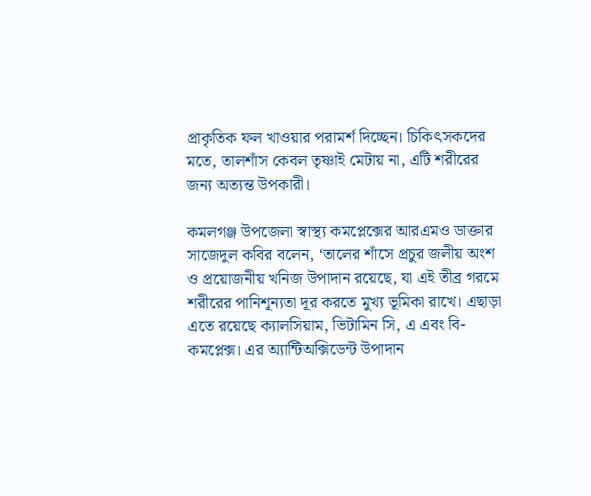প্রাকৃতিক ফল খাওয়ার পরামর্শ দিচ্ছেন। চিকিৎসকদের মতে, তালশাঁস কেবল তৃষ্ণাই মেটায় না, এটি শরীরের জন্য অত্যন্ত উপকারী।

কমলগঞ্জ উপজেলা স্বাস্থ্য কমপ্লেক্সের আরএমও ডাক্তার সাজেদুল কবির বলেন, ‘তালের শাঁসে প্রচুর জলীয় অংশ ও প্রয়োজনীয় খনিজ উপাদান রয়েছে, যা এই তীব্র গরমে শরীরের পানিশূন্যতা দূর করতে মুখ্য ভূমিকা রাখে। এছাড়া এতে রয়েছে ক্যালসিয়াম, ভিটামিন সি, এ এবং বি-কমপ্লেক্স। এর অ্যান্টিঅক্সিডেন্ট উপাদান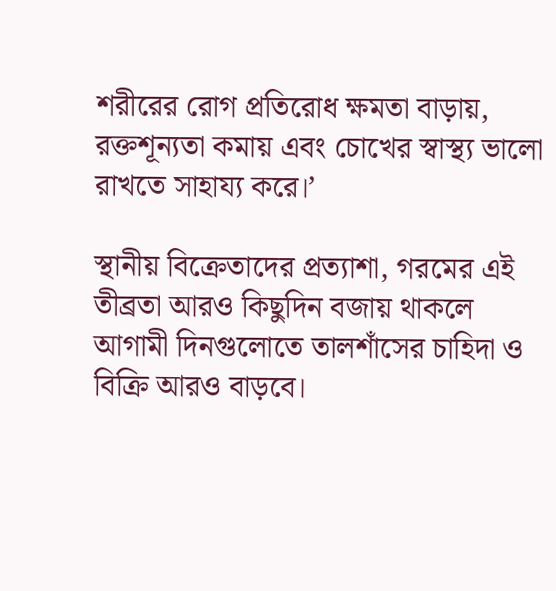শরীরের রোগ প্রতিরোধ ক্ষমতা বাড়ায়, রক্তশূন্যতা কমায় এবং চোখের স্বাস্থ্য ভালো রাখতে সাহায্য করে।’

স্থানীয় বিক্রেতাদের প্রত্যাশা, গরমের এই তীব্রতা আরও কিছুদিন বজায় থাকলে আগামী দিনগুলোতে তালশাঁসের চাহিদা ও বিক্রি আরও বাড়বে।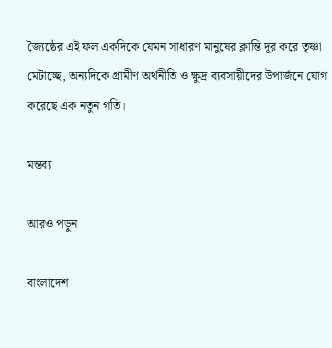জ্যৈষ্ঠের এই ফল একদিকে যেমন সাধারণ মানুষের ক্লান্তি দূর করে তৃষ্ণা মেটাচ্ছে, অন্যদিকে গ্রামীণ অর্থনীতি ও ক্ষুদ্র ব্যবসায়ীদের উপার্জনে যোগ করেছে এক নতুন গতি।

মন্তব্য

আরও পড়ুন

বাংলাদেশ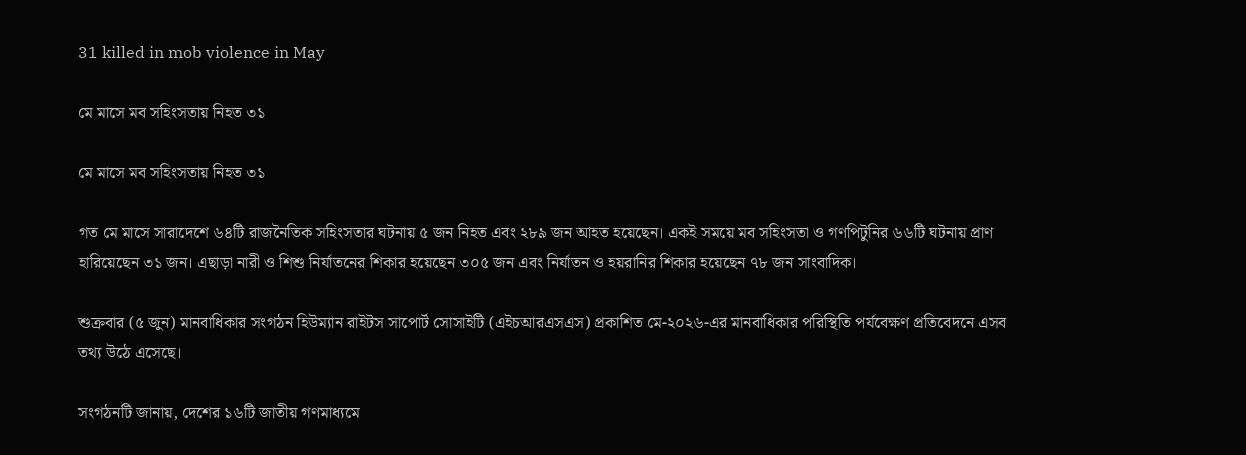31 killed in mob violence in May

মে মাসে মব সহিংসতায় নিহত ৩১

মে মাসে মব সহিংসতায় নিহত ৩১

গত মে মাসে সারাদেশে ৬৪টি রাজনৈতিক সহিংসতার ঘটনায় ৫ জন নিহত এবং ২৮৯ জন আহত হয়েছেন। একই সময়ে মব সহিংসতা ও গণপিটুনির ৬৬টি ঘটনায় প্রাণ হারিয়েছেন ৩১ জন। এছাড়া নারী ও শিশু নির্যাতনের শিকার হয়েছেন ৩০৫ জন এবং নির্যাতন ও হয়রানির শিকার হয়েছেন ৭৮ জন সাংবাদিক।

শুক্রবার (৫ জুন) মানবাধিকার সংগঠন হিউম্যান রাইটস সাপোর্ট সোসাইটি (এইচআরএসএস) প্রকাশিত মে-২০২৬-এর মানবাধিকার পরিস্থিতি পর্যবেক্ষণ প্রতিবেদনে এসব তথ্য উঠে এসেছে।

সংগঠনটি জানায়, দেশের ১৬টি জাতীয় গণমাধ্যমে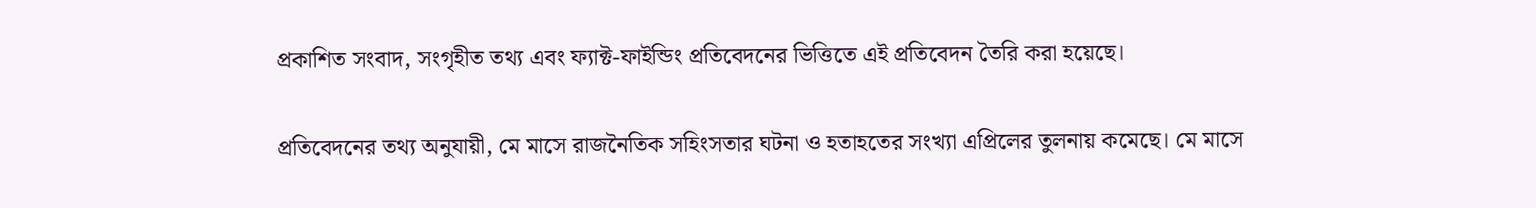প্রকাশিত সংবাদ, সংগৃহীত তথ্য এবং ফ্যাক্ট-ফাইন্ডিং প্রতিবেদনের ভিত্তিতে এই প্রতিবেদন তৈরি করা হয়েছে।

প্রতিবেদনের তথ্য অনুযায়ী, মে মাসে রাজনৈতিক সহিংসতার ঘটনা ও হতাহতের সংখ্যা এপ্রিলের তুলনায় কমেছে। মে মাসে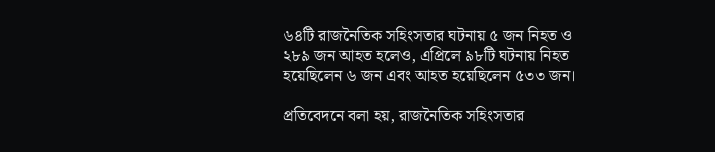৬৪টি রাজনৈতিক সহিংসতার ঘটনায় ৫ জন নিহত ও ২৮৯ জন আহত হলেও, এপ্রিলে ৯৮টি ঘটনায় নিহত হয়েছিলেন ৬ জন এবং আহত হয়েছিলেন ৫৩৩ জন।

প্রতিবেদনে বলা হয়, রাজনৈতিক সহিংসতার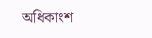অধিকাংশ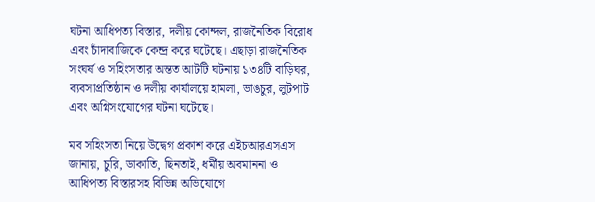ঘটনা আধিপত্য বিস্তার, দলীয় কোন্দল, রাজনৈতিক বিরোধ এবং চাঁদাবাজিকে কেন্দ্র করে ঘটেছে। এছাড়া রাজনৈতিক সংঘর্ষ ও সহিংসতার অন্তত আটটি ঘটনায় ১৩৪টি বাড়িঘর, ব্যবসাপ্রতিষ্ঠান ও দলীয় কার্যালয়ে হামলা, ভাঙচুর, লুটপাট এবং অগ্নিসংযোগের ঘটনা ঘটেছে।

মব সহিংসতা নিয়ে উদ্বেগ প্রকাশ করে এইচআরএসএস জানায়, চুরি, ডাকাতি, ছিনতাই, ধর্মীয় অবমাননা ও আধিপত্য বিস্তারসহ বিভিন্ন অভিযোগে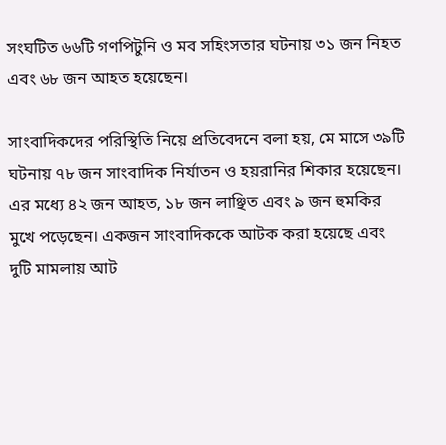সংঘটিত ৬৬টি গণপিটুনি ও মব সহিংসতার ঘটনায় ৩১ জন নিহত এবং ৬৮ জন আহত হয়েছেন।

সাংবাদিকদের পরিস্থিতি নিয়ে প্রতিবেদনে বলা হয়, মে মাসে ৩৯টি ঘটনায় ৭৮ জন সাংবাদিক নির্যাতন ও হয়রানির শিকার হয়েছেন। এর মধ্যে ৪২ জন আহত, ১৮ জন লাঞ্ছিত এবং ৯ জন হুমকির মুখে পড়েছেন। একজন সাংবাদিককে আটক করা হয়েছে এবং দুটি মামলায় আট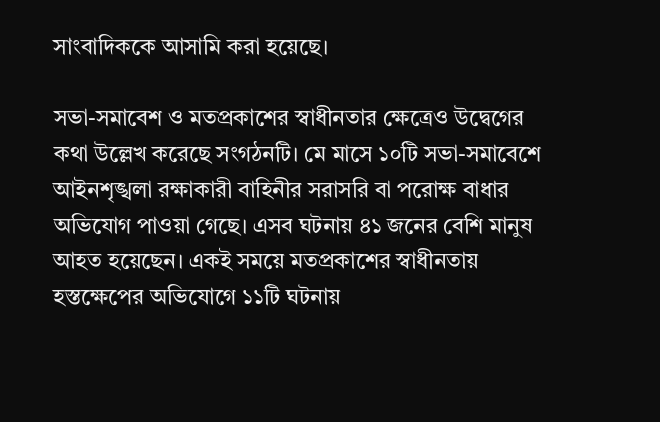সাংবাদিককে আসামি করা হয়েছে।

সভা-সমাবেশ ও মতপ্রকাশের স্বাধীনতার ক্ষেত্রেও উদ্বেগের কথা উল্লেখ করেছে সংগঠনটি। মে মাসে ১০টি সভা-সমাবেশে আইনশৃঙ্খলা রক্ষাকারী বাহিনীর সরাসরি বা পরোক্ষ বাধার অভিযোগ পাওয়া গেছে। এসব ঘটনায় ৪১ জনের বেশি মানুষ আহত হয়েছেন। একই সময়ে মতপ্রকাশের স্বাধীনতায় হস্তক্ষেপের অভিযোগে ১১টি ঘটনায়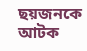ছয়জনকে আটক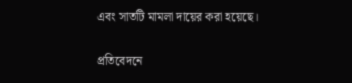এবং সাতটি মামলা দায়ের করা হয়েছে।

প্রতিবেদনে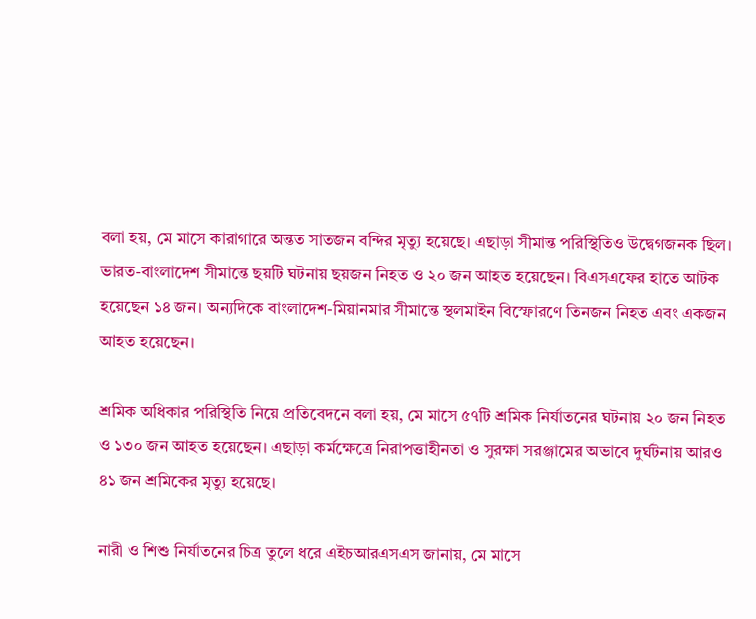বলা হয়, মে মাসে কারাগারে অন্তত সাতজন বন্দির মৃত্যু হয়েছে। এছাড়া সীমান্ত পরিস্থিতিও উদ্বেগজনক ছিল। ভারত-বাংলাদেশ সীমান্তে ছয়টি ঘটনায় ছয়জন নিহত ও ২০ জন আহত হয়েছেন। বিএসএফের হাতে আটক হয়েছেন ১৪ জন। অন্যদিকে বাংলাদেশ-মিয়ানমার সীমান্তে স্থলমাইন বিস্ফোরণে তিনজন নিহত এবং একজন আহত হয়েছেন।

শ্রমিক অধিকার পরিস্থিতি নিয়ে প্রতিবেদনে বলা হয়, মে মাসে ৫৭টি শ্রমিক নির্যাতনের ঘটনায় ২০ জন নিহত ও ১৩০ জন আহত হয়েছেন। এছাড়া কর্মক্ষেত্রে নিরাপত্তাহীনতা ও সুরক্ষা সরঞ্জামের অভাবে দুর্ঘটনায় আরও ৪১ জন শ্রমিকের মৃত্যু হয়েছে।

নারী ও শিশু নির্যাতনের চিত্র তুলে ধরে এইচআরএসএস জানায়, মে মাসে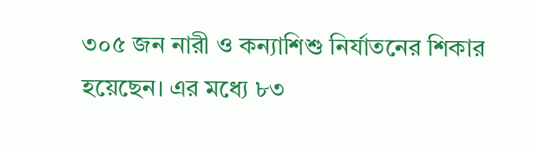৩০৫ জন নারী ও কন্যাশিশু নির্যাতনের শিকার হয়েছেন। এর মধ্যে ৮৩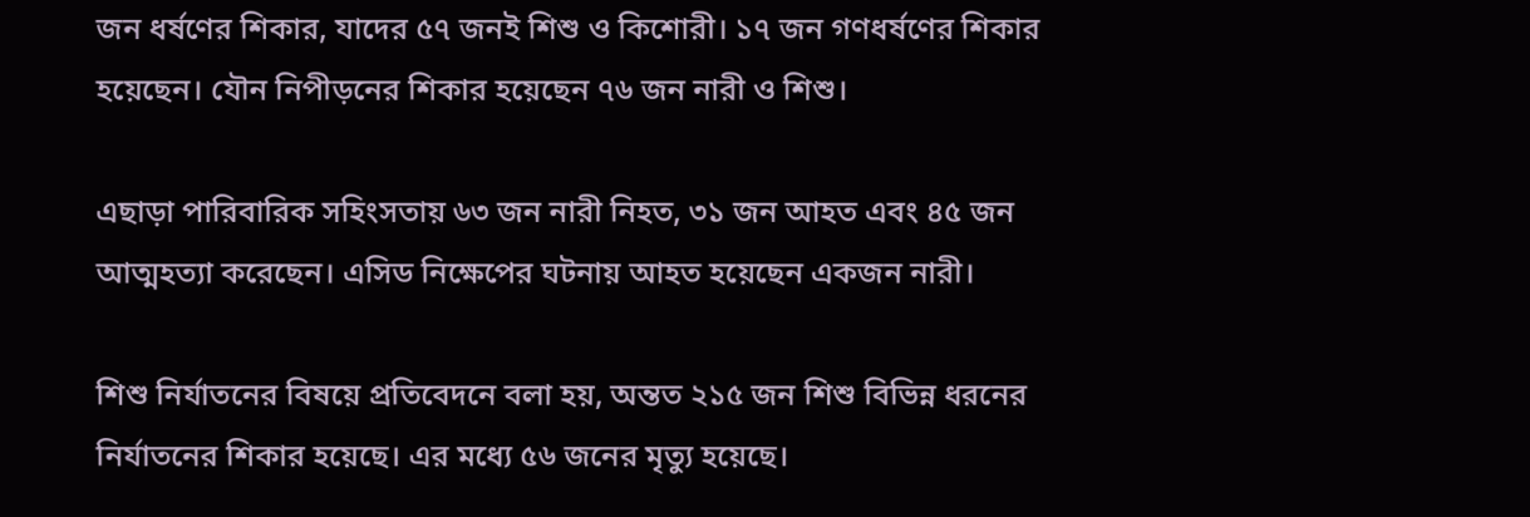জন ধর্ষণের শিকার, যাদের ৫৭ জনই শিশু ও কিশোরী। ১৭ জন গণধর্ষণের শিকার হয়েছেন। যৌন নিপীড়নের শিকার হয়েছেন ৭৬ জন নারী ও শিশু।

এছাড়া পারিবারিক সহিংসতায় ৬৩ জন নারী নিহত, ৩১ জন আহত এবং ৪৫ জন আত্মহত্যা করেছেন। এসিড নিক্ষেপের ঘটনায় আহত হয়েছেন একজন নারী।

শিশু নির্যাতনের বিষয়ে প্রতিবেদনে বলা হয়, অন্তত ২১৫ জন শিশু বিভিন্ন ধরনের নির্যাতনের শিকার হয়েছে। এর মধ্যে ৫৬ জনের মৃত্যু হয়েছে।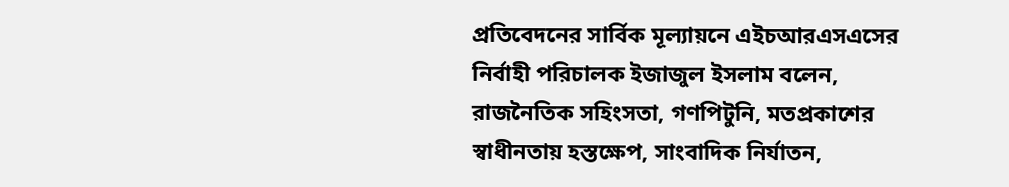প্রতিবেদনের সার্বিক মূল্যায়নে এইচআরএসএসের নির্বাহী পরিচালক ইজাজুল ইসলাম বলেন, রাজনৈতিক সহিংসতা, গণপিটুনি, মতপ্রকাশের স্বাধীনতায় হস্তক্ষেপ, সাংবাদিক নির্যাতন,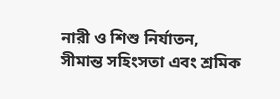নারী ও শিশু নির্যাতন, সীমান্ত সহিংসতা এবং শ্রমিক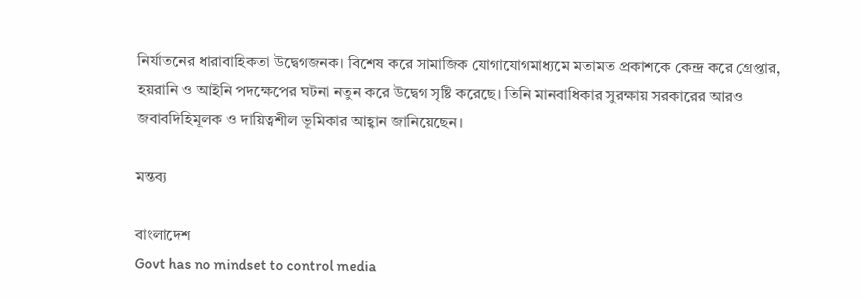নির্যাতনের ধারাবাহিকতা উদ্বেগজনক। বিশেষ করে সামাজিক যোগাযোগমাধ্যমে মতামত প্রকাশকে কেন্দ্র করে গ্রেপ্তার, হয়রানি ও আইনি পদক্ষেপের ঘটনা নতুন করে উদ্বেগ সৃষ্টি করেছে। তিনি মানবাধিকার সুরক্ষায় সরকারের আরও জবাবদিহিমূলক ও দায়িত্বশীল ভূমিকার আহ্বান জানিয়েছেন।

মন্তব্য

বাংলাদেশ
Govt has no mindset to control media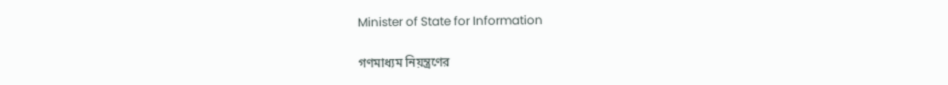Minister of State for Information

গণমাধ্যম নিয়ন্ত্রণের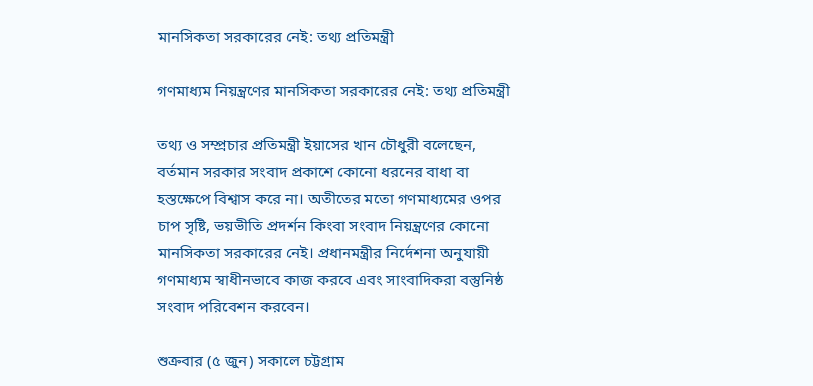মানসিকতা সরকারের নেই: তথ্য প্রতিমন্ত্রী

গণমাধ্যম নিয়ন্ত্রণের মানসিকতা সরকারের নেই: তথ্য প্রতিমন্ত্রী

তথ্য ও সম্প্রচার প্রতিমন্ত্রী ইয়াসের খান চৌধুরী বলেছেন, বর্তমান সরকার সংবাদ প্রকাশে কোনো ধরনের বাধা বা হস্তক্ষেপে বিশ্বাস করে না। অতীতের মতো গণমাধ্যমের ওপর চাপ সৃষ্টি, ভয়ভীতি প্রদর্শন কিংবা সংবাদ নিয়ন্ত্রণের কোনো মানসিকতা সরকারের নেই। প্রধানমন্ত্রীর নির্দেশনা অনুযায়ী গণমাধ্যম স্বাধীনভাবে কাজ করবে এবং সাংবাদিকরা বস্তুনিষ্ঠ সংবাদ পরিবেশন করবেন।

শুক্রবার (৫ জুন) সকালে চট্টগ্রাম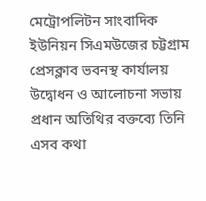মেট্রোপলিটন সাংবাদিক ইউনিয়ন সিএমউজের চট্টগ্রাম প্রেসক্লাব ভবনস্থ কার্যালয় উদ্বোধন ও আলোচনা সভায় প্রধান অতিথির বক্তব্যে তিনি এসব কথা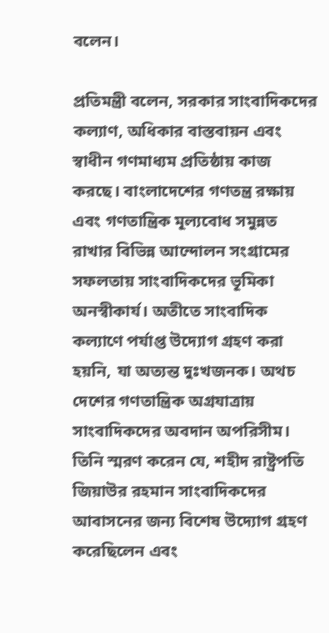বলেন।

প্রতিমন্ত্রী বলেন, সরকার সাংবাদিকদের কল্যাণ, অধিকার বাস্তবায়ন এবং স্বাধীন গণমাধ্যম প্রতিষ্ঠায় কাজ করছে। বাংলাদেশের গণতন্ত্র রক্ষায় এবং গণতান্ত্রিক মূল্যবোধ সমুন্নত রাখার বিভিন্ন আন্দোলন সংগ্রামের সফলতায় সাংবাদিকদের ভূমিকা অনস্বীকার্য। অতীতে সাংবাদিক কল্যাণে পর্যাপ্ত উদ্যোগ গ্রহণ করা হয়নি, যা অত্যন্ত দুঃখজনক। অথচ দেশের গণতান্ত্রিক অগ্রযাত্রায় সাংবাদিকদের অবদান অপরিসীম। তিনি স্মরণ করেন যে, শহীদ রাষ্ট্রপতি জিয়াউর রহমান সাংবাদিকদের আবাসনের জন্য বিশেষ উদ্যোগ গ্রহণ করেছিলেন এবং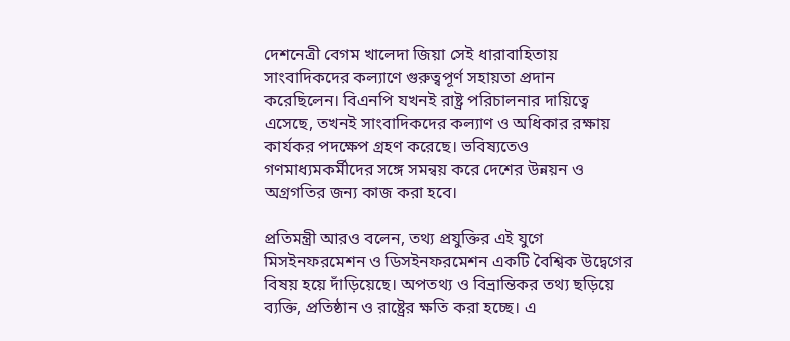দেশনেত্রী বেগম খালেদা জিয়া সেই ধারাবাহিতায় সাংবাদিকদের কল্যাণে গুরুত্বপূর্ণ সহায়তা প্রদান করেছিলেন। বিএনপি যখনই রাষ্ট্র পরিচালনার দায়িত্বে এসেছে, তখনই সাংবাদিকদের কল্যাণ ও অধিকার রক্ষায় কার্যকর পদক্ষেপ গ্রহণ করেছে। ভবিষ্যতেও গণমাধ্যমকর্মীদের সঙ্গে সমন্বয় করে দেশের উন্নয়ন ও অগ্রগতির জন্য কাজ করা হবে।

প্রতিমন্ত্রী আরও বলেন, তথ্য প্রযুক্তির এই যুগে মিসইনফরমেশন ও ডিসইনফরমেশন একটি বৈশ্বিক উদ্বেগের বিষয় হয়ে দাঁড়িয়েছে। অপতথ্য ও বিভ্রান্তিকর তথ্য ছড়িয়ে ব্যক্তি, প্রতিষ্ঠান ও রাষ্ট্রের ক্ষতি করা হচ্ছে। এ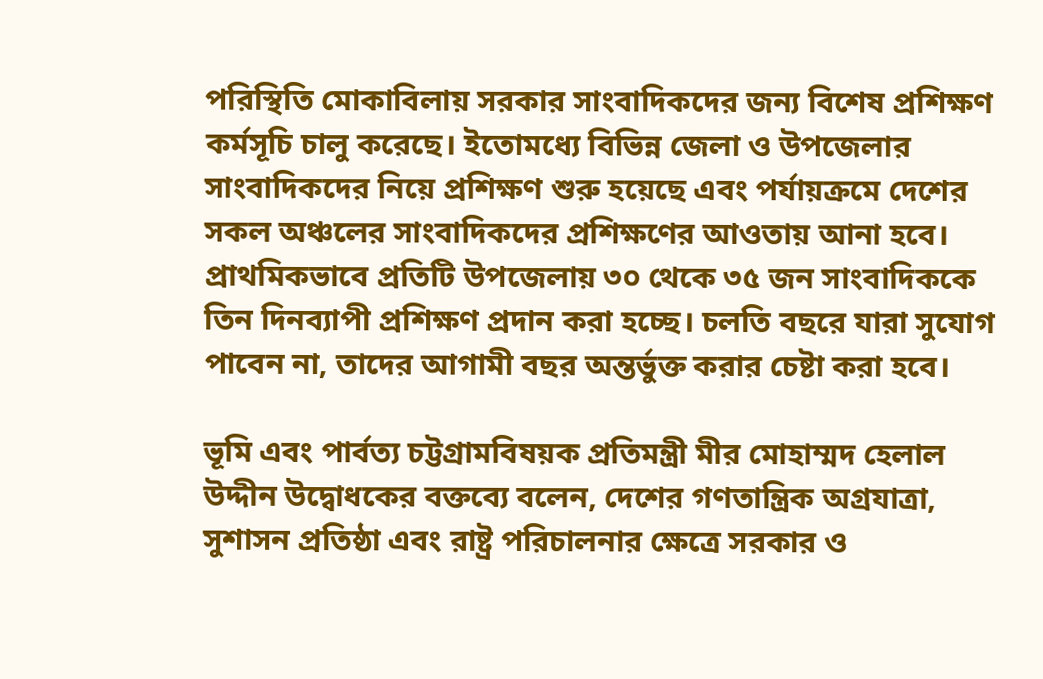পরিস্থিতি মোকাবিলায় সরকার সাংবাদিকদের জন্য বিশেষ প্রশিক্ষণ কর্মসূচি চালু করেছে। ইতোমধ্যে বিভিন্ন জেলা ও উপজেলার সাংবাদিকদের নিয়ে প্রশিক্ষণ শুরু হয়েছে এবং পর্যায়ক্রমে দেশের সকল অঞ্চলের সাংবাদিকদের প্রশিক্ষণের আওতায় আনা হবে। প্রাথমিকভাবে প্রতিটি উপজেলায় ৩০ থেকে ৩৫ জন সাংবাদিককে তিন দিনব্যাপী প্রশিক্ষণ প্রদান করা হচ্ছে। চলতি বছরে যারা সুযোগ পাবেন না, তাদের আগামী বছর অন্তর্ভুক্ত করার চেষ্টা করা হবে।

ভূমি এবং পার্বত্য চট্টগ্রামবিষয়ক প্রতিমন্ত্রী মীর মোহাম্মদ হেলাল উদ্দীন উদ্বোধকের বক্তব্যে বলেন, দেশের গণতান্ত্রিক অগ্রযাত্রা, সুশাসন প্রতিষ্ঠা এবং রাষ্ট্র পরিচালনার ক্ষেত্রে সরকার ও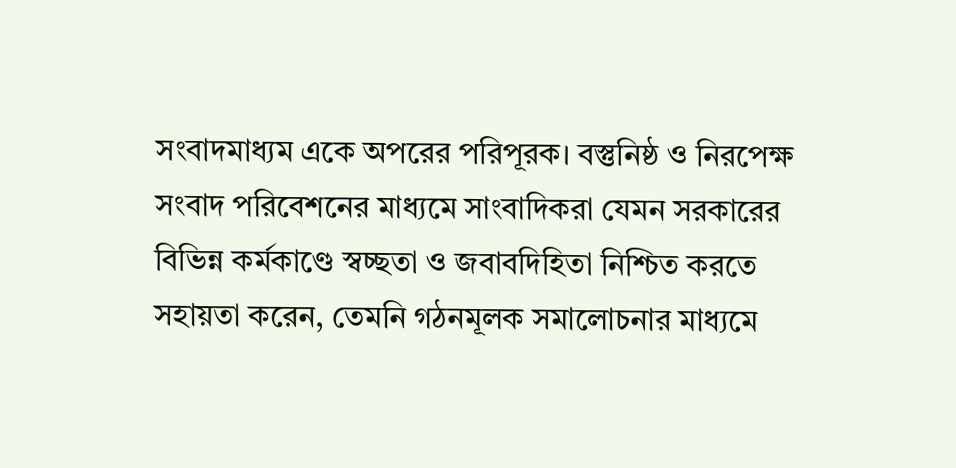সংবাদমাধ্যম একে অপরের পরিপূরক। বস্তুনিষ্ঠ ও নিরপেক্ষ সংবাদ পরিবেশনের মাধ্যমে সাংবাদিকরা যেমন সরকারের বিভিন্ন কর্মকাণ্ডে স্বচ্ছতা ও জবাবদিহিতা নিশ্চিত করতে সহায়তা করেন, তেমনি গঠনমূলক সমালোচনার মাধ্যমে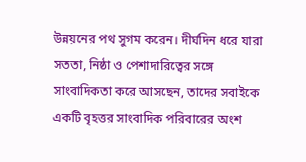উন্নয়নের পথ সুগম করেন। দীর্ঘদিন ধরে যারা সততা, নিষ্ঠা ও পেশাদারিত্বের সঙ্গে সাংবাদিকতা করে আসছেন, তাদের সবাইকে একটি বৃহত্তর সাংবাদিক পরিবারের অংশ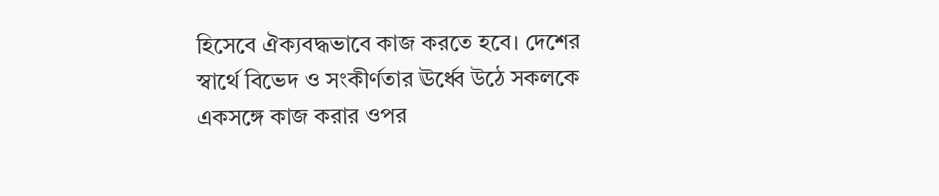হিসেবে ঐক্যবদ্ধভাবে কাজ করতে হবে। দেশের স্বার্থে বিভেদ ও সংকীর্ণতার ঊর্ধ্বে উঠে সকলকে একসঙ্গে কাজ করার ওপর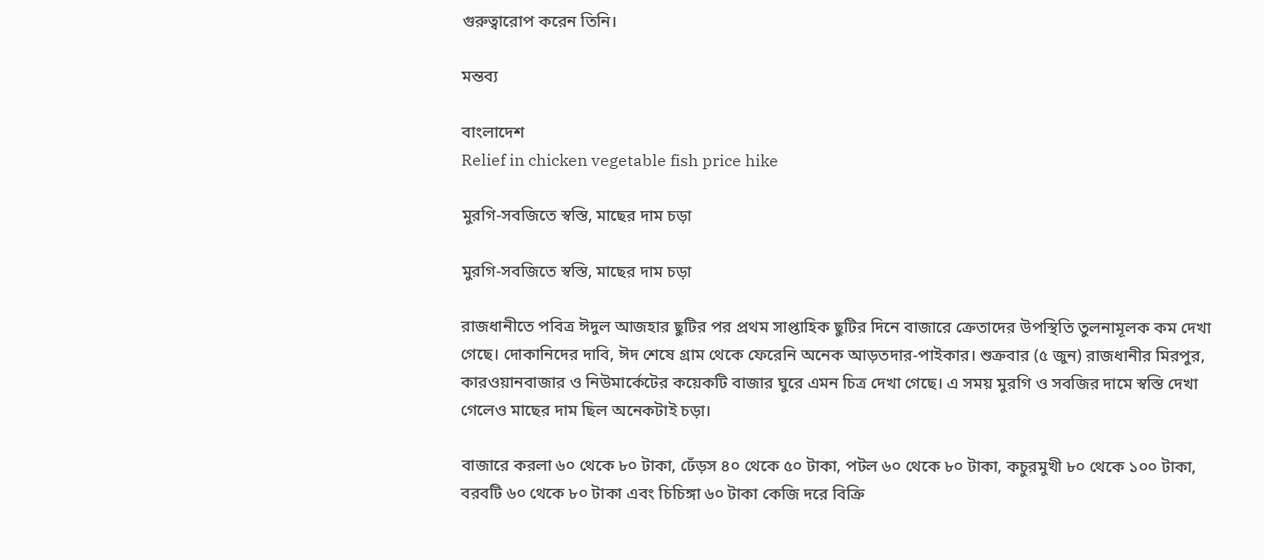গুরুত্বারোপ করেন তিনি।

মন্তব্য

বাংলাদেশ
Relief in chicken vegetable fish price hike

মুরগি-সবজিতে স্বস্তি, মাছের দাম চড়া

মুরগি-সবজিতে স্বস্তি, মাছের দাম চড়া

রাজধানীতে পবিত্র ঈদুল আজহার ছুটির পর প্রথম সাপ্তাহিক ছুটির দিনে বাজারে ক্রেতাদের উপস্থিতি তুলনামূলক কম দেখা গেছে। দোকানিদের দাবি, ঈদ শেষে গ্রাম থেকে ফেরেনি অনেক আড়তদার-পাইকার। শুক্রবার (৫ জুন) রাজধানীর মিরপুর, কারওয়ানবাজার ও নিউমার্কেটের কয়েকটি বাজার ঘুরে এমন চিত্র দেখা গেছে। এ সময় মুরগি ও সবজির দামে স্বস্তি দেখা গেলেও মাছের দাম ছিল অনেকটাই চড়া।

বাজারে করলা ৬০ থেকে ৮০ টাকা, ঢেঁড়স ৪০ থেকে ৫০ টাকা, পটল ৬০ থেকে ৮০ টাকা, কচুরমুখী ৮০ থেকে ১০০ টাকা, বরবটি ৬০ থেকে ৮০ টাকা এবং চিচিঙ্গা ৬০ টাকা কেজি দরে বিক্রি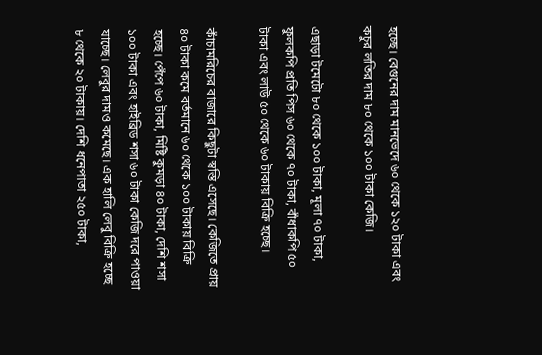হচ্ছে। বেগুনের দাম মানভেদে ৬০ থেকে ১২০ টাকা এবং কচুর লতির দাম ৮০ থেকে ১০০ টাকা কেজি।

এছাড়া টমেটো ৮০ থেকে ১০০ টাকা, মূলা ৭০ টাকা, ফুলকপি প্রতি পিস ৬০ থেকে ৭০ টাকা, বাঁধাকপি ৫০ টাকা এবং লাউ ৫০ থেকে ৬০ টাকায় বিক্রি হচ্ছে।

কাঁচামরিচের বাজারে কিছুটা স্বস্তি এসেছে। কেজিতে প্রায় ৪০ টাকা কমে বর্তমানে ৬০ থেকে ১০০ টাকায় বিক্রি হচ্ছে। পেঁপে ৬০ টাকা, মিষ্টি কুমড়া ৪০ টাকা, দেশি শসা ১০০ টাকা এবং হাইব্রিড শসা ৬০ টাকা কেজি দরে পাওয়া যাচ্ছে। লেবুর দামও কমেছে। এক হালি লেবু বিক্রি হচ্ছে ৮ থেকে ২০ টাকায়। দেশি ধনেপাতা ২৫০ টাকা,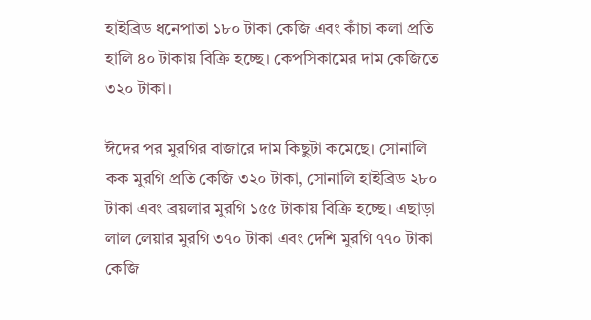হাইব্রিড ধনেপাতা ১৮০ টাকা কেজি এবং কাঁচা কলা প্রতি হালি ৪০ টাকায় বিক্রি হচ্ছে। কেপসিকামের দাম কেজিতে ৩২০ টাকা।

ঈদের পর মুরগির বাজারে দাম কিছুটা কমেছে। সোনালি কক মুরগি প্রতি কেজি ৩২০ টাকা, সোনালি হাইব্রিড ২৮০ টাকা এবং ব্রয়লার মুরগি ১৫৫ টাকায় বিক্রি হচ্ছে। এছাড়া লাল লেয়ার মুরগি ৩৭০ টাকা এবং দেশি মুরগি ৭৭০ টাকা কেজি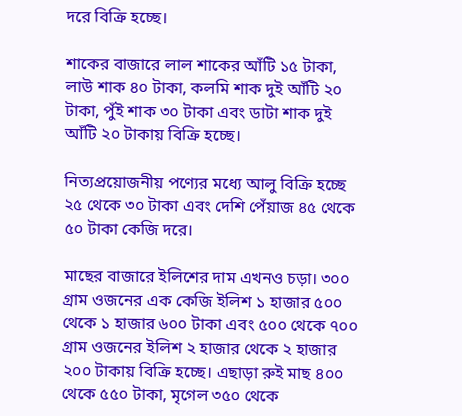দরে বিক্রি হচ্ছে।

শাকের বাজারে লাল শাকের আঁটি ১৫ টাকা, লাউ শাক ৪০ টাকা, কলমি শাক দুই আঁটি ২০ টাকা, পুঁই শাক ৩০ টাকা এবং ডাটা শাক দুই আঁটি ২০ টাকায় বিক্রি হচ্ছে।

নিত্যপ্রয়োজনীয় পণ্যের মধ্যে আলু বিক্রি হচ্ছে ২৫ থেকে ৩০ টাকা এবং দেশি পেঁয়াজ ৪৫ থেকে ৫০ টাকা কেজি দরে।

মাছের বাজারে ইলিশের দাম এখনও চড়া। ৩০০ গ্রাম ওজনের এক কেজি ইলিশ ১ হাজার ৫০০ থেকে ১ হাজার ৬০০ টাকা এবং ৫০০ থেকে ৭০০ গ্রাম ওজনের ইলিশ ২ হাজার থেকে ২ হাজার ২০০ টাকায় বিক্রি হচ্ছে। এছাড়া রুই মাছ ৪০০ থেকে ৫৫০ টাকা, মৃগেল ৩৫০ থেকে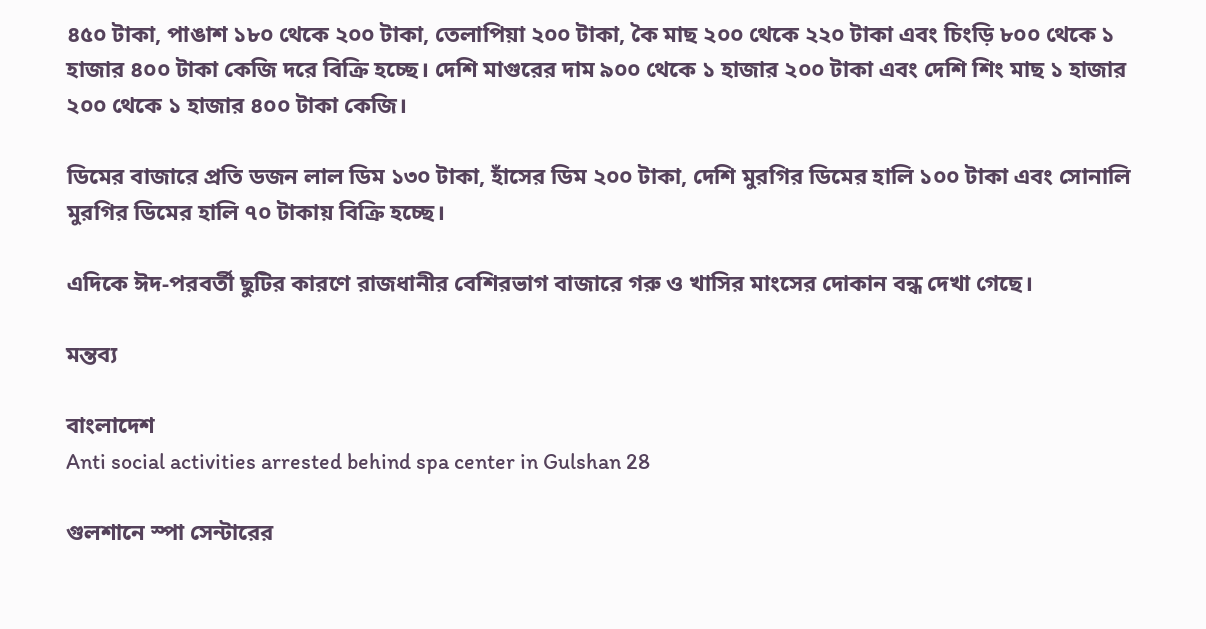৪৫০ টাকা, পাঙাশ ১৮০ থেকে ২০০ টাকা, তেলাপিয়া ২০০ টাকা, কৈ মাছ ২০০ থেকে ২২০ টাকা এবং চিংড়ি ৮০০ থেকে ১ হাজার ৪০০ টাকা কেজি দরে বিক্রি হচ্ছে। দেশি মাগুরের দাম ৯০০ থেকে ১ হাজার ২০০ টাকা এবং দেশি শিং মাছ ১ হাজার ২০০ থেকে ১ হাজার ৪০০ টাকা কেজি।

ডিমের বাজারে প্রতি ডজন লাল ডিম ১৩০ টাকা, হাঁসের ডিম ২০০ টাকা, দেশি মুরগির ডিমের হালি ১০০ টাকা এবং সোনালি মুরগির ডিমের হালি ৭০ টাকায় বিক্রি হচ্ছে।

এদিকে ঈদ-পরবর্তী ছুটির কারণে রাজধানীর বেশিরভাগ বাজারে গরু ও খাসির মাংসের দোকান বন্ধ দেখা গেছে।

মন্তব্য

বাংলাদেশ
Anti social activities arrested behind spa center in Gulshan 28

গুলশানে স্পা সেন্টারের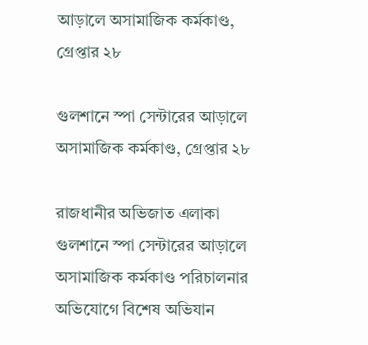আড়ালে অসামাজিক কর্মকাণ্ড, গ্রেপ্তার ২৮

গুলশানে স্পা সেন্টারের আড়ালে অসামাজিক কর্মকাণ্ড, গ্রেপ্তার ২৮

রাজধানীর অভিজাত এলাকা গুলশানে স্পা সেন্টারের আড়ালে অসামাজিক কর্মকাণ্ড পরিচালনার অভিযোগে বিশেষ অভিযান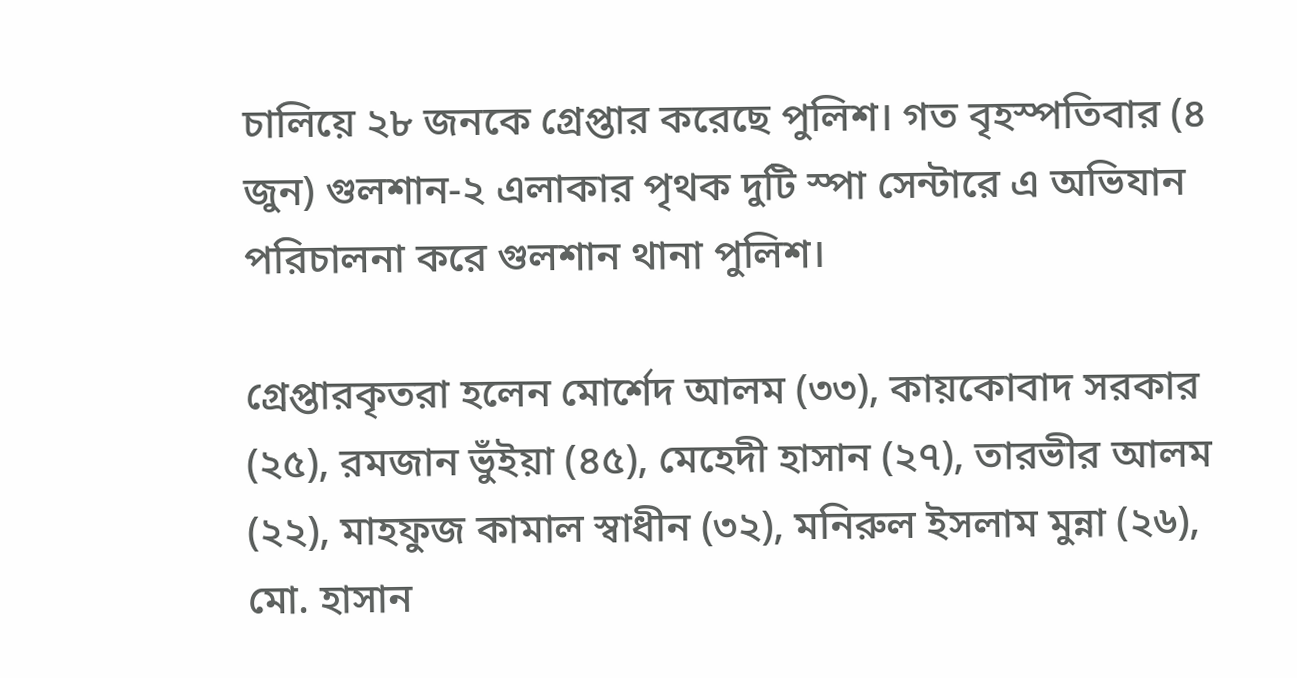চালিয়ে ২৮ জনকে গ্রেপ্তার করেছে পুলিশ। গত বৃহস্পতিবার (৪ জুন) গুলশান-২ এলাকার পৃথক দুটি স্পা সেন্টারে এ অভিযান পরিচালনা করে গুলশান থানা পুলিশ।

গ্রেপ্তারকৃতরা হলেন মোর্শেদ আলম (৩৩), কায়কোবাদ সরকার (২৫), রমজান ভুঁইয়া (৪৫), মেহেদী হাসান (২৭), তারভীর আলম (২২), মাহফুজ কামাল স্বাধীন (৩২), মনিরুল ইসলাম মুন্না (২৬), মো. হাসান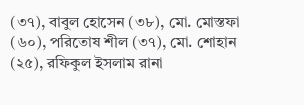(৩৭), বাবুল হোসেন (৩৮), মো. মোস্তফা (৬০), পরিতোষ শীল (৩৭), মো. শোহান (২৫), রফিকুল ইসলাম রানা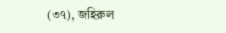(৩৭), জহিরুল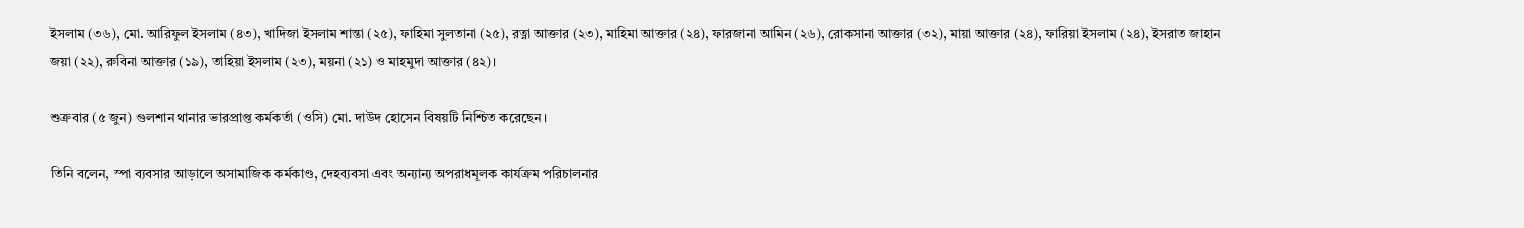ইসলাম (৩৬), মো. আরিফুল ইসলাম (৪৩), খাদিজা ইসলাম শান্তা (২৫), ফাহিমা সুলতানা (২৫), রত্না আক্তার (২৩), মাহিমা আক্তার (২৪), ফারজানা আমিন (২৬), রোকসানা আক্তার (৩২), মায়া আক্তার (২৪), ফারিয়া ইসলাম (২৪), ইসরাত জাহান জয়া (২২), রুবিনা আক্তার (১৯), তাহিয়া ইসলাম (২৩), ময়না (২১) ও মাহমুদা আক্তার (৪২)।

শুক্রবার (৫ জুন) গুলশান থানার ভারপ্রাপ্ত কর্মকর্তা (ওসি) মো. দাউদ হোসেন বিষয়টি নিশ্চিত করেছেন।

তিনি বলেন, স্পা ব্যবসার আড়ালে অসামাজিক কর্মকাণ্ড, দেহব্যবসা এবং অন্যান্য অপরাধমূলক কার্যক্রম পরিচালনার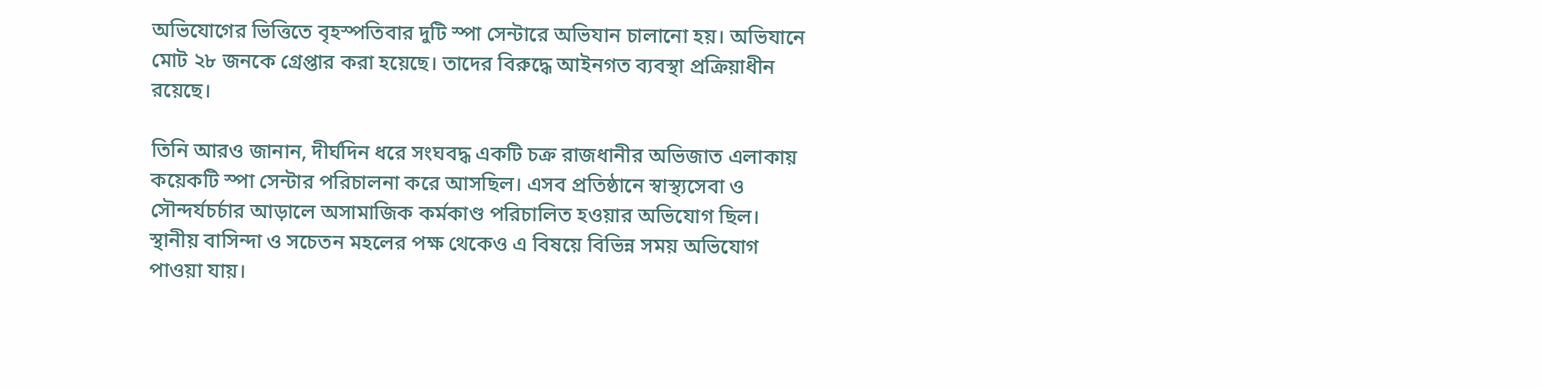অভিযোগের ভিত্তিতে বৃহস্পতিবার দুটি স্পা সেন্টারে অভিযান চালানো হয়। অভিযানে মোট ২৮ জনকে গ্রেপ্তার করা হয়েছে। তাদের বিরুদ্ধে আইনগত ব্যবস্থা প্রক্রিয়াধীন রয়েছে।

তিনি আরও জানান, দীর্ঘদিন ধরে সংঘবদ্ধ একটি চক্র রাজধানীর অভিজাত এলাকায় কয়েকটি স্পা সেন্টার পরিচালনা করে আসছিল। এসব প্রতিষ্ঠানে স্বাস্থ্যসেবা ও সৌন্দর্যচর্চার আড়ালে অসামাজিক কর্মকাণ্ড পরিচালিত হওয়ার অভিযোগ ছিল। স্থানীয় বাসিন্দা ও সচেতন মহলের পক্ষ থেকেও এ বিষয়ে বিভিন্ন সময় অভিযোগ পাওয়া যায়।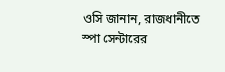ওসি জানান, রাজধানীতে স্পা সেন্টারের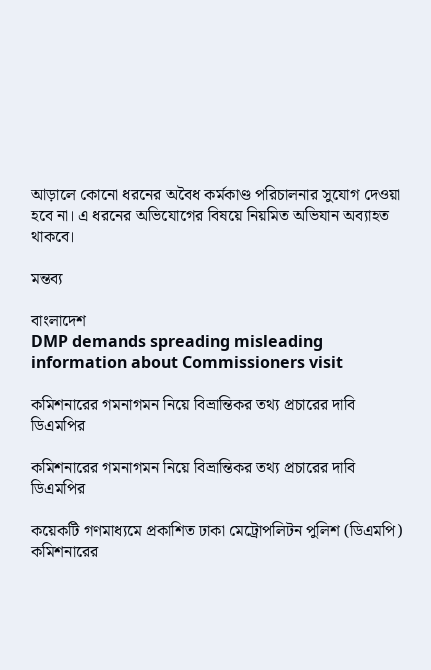আড়ালে কোনো ধরনের অবৈধ কর্মকাণ্ড পরিচালনার সুযোগ দেওয়া হবে না। এ ধরনের অভিযোগের বিষয়ে নিয়মিত অভিযান অব্যাহত থাকবে।

মন্তব্য

বাংলাদেশ
DMP demands spreading misleading information about Commissioners visit

কমিশনারের গমনাগমন নিয়ে বিভ্রান্তিকর তথ্য প্রচারের দাবি ডিএমপির

কমিশনারের গমনাগমন নিয়ে বিভ্রান্তিকর তথ্য প্রচারের দাবি ডিএমপির

কয়েকটি গণমাধ্যমে প্রকাশিত ঢাকা মেট্রোপলিটন পুলিশ (ডিএমপি) কমিশনারের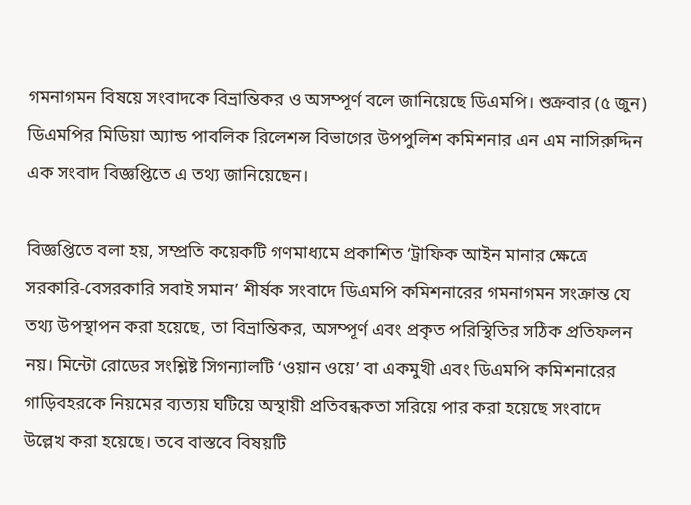গমনাগমন বিষয়ে সংবাদকে বিভ্রান্তিকর ও অসম্পূর্ণ বলে জানিয়েছে ডিএমপি। শুক্রবার (৫ জুন) ডিএমপির মিডিয়া অ্যান্ড পাবলিক রিলেশন্স বিভাগের উপপুলিশ কমিশনার এন এম নাসিরুদ্দিন এক সংবাদ বিজ্ঞপ্তিতে এ তথ্য জানিয়েছেন।

বিজ্ঞপ্তিতে বলা হয়, সম্প্রতি কয়েকটি গণমাধ্যমে প্রকাশিত ‘ট্রাফিক আইন মানার ক্ষেত্রে সরকারি-বেসরকারি সবাই সমান’ শীর্ষক সংবাদে ডিএমপি কমিশনারের গমনাগমন সংক্রান্ত যে তথ্য উপস্থাপন করা হয়েছে, তা বিভ্রান্তিকর, অসম্পূর্ণ এবং প্রকৃত পরিস্থিতির সঠিক প্রতিফলন নয়। মিন্টো রোডের সংশ্লিষ্ট সিগন্যালটি ‘ওয়ান ওয়ে’ বা একমুখী এবং ডিএমপি কমিশনারের গাড়িবহরকে নিয়মের ব্যত্যয় ঘটিয়ে অস্থায়ী প্রতিবন্ধকতা সরিয়ে পার করা হয়েছে সংবাদে উল্লেখ করা হয়েছে। তবে বাস্তবে বিষয়টি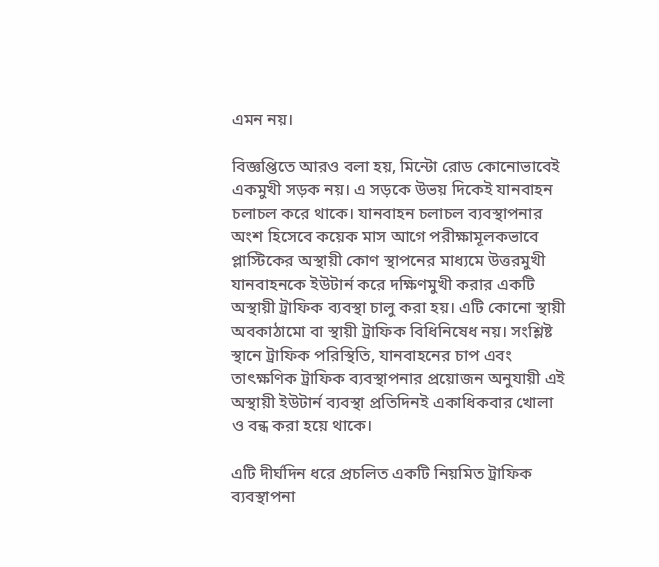এমন নয়।

বিজ্ঞপ্তিতে আরও বলা হয়, মিন্টো রোড কোনোভাবেই একমুখী সড়ক নয়। এ সড়কে উভয় দিকেই যানবাহন চলাচল করে থাকে। যানবাহন চলাচল ব্যবস্থাপনার অংশ হিসেবে কয়েক মাস আগে পরীক্ষামূলকভাবে প্লাস্টিকের অস্থায়ী কোণ স্থাপনের মাধ্যমে উত্তরমুখী যানবাহনকে ইউটার্ন করে দক্ষিণমুখী করার একটি অস্থায়ী ট্রাফিক ব্যবস্থা চালু করা হয়। এটি কোনো স্থায়ী অবকাঠামো বা স্থায়ী ট্রাফিক বিধিনিষেধ নয়। সংশ্লিষ্ট স্থানে ট্রাফিক পরিস্থিতি, যানবাহনের চাপ এবং তাৎক্ষণিক ট্রাফিক ব্যবস্থাপনার প্রয়োজন অনুযায়ী এই অস্থায়ী ইউটার্ন ব্যবস্থা প্রতিদিনই একাধিকবার খোলা ও বন্ধ করা হয়ে থাকে।

এটি দীর্ঘদিন ধরে প্রচলিত একটি নিয়মিত ট্রাফিক ব্যবস্থাপনা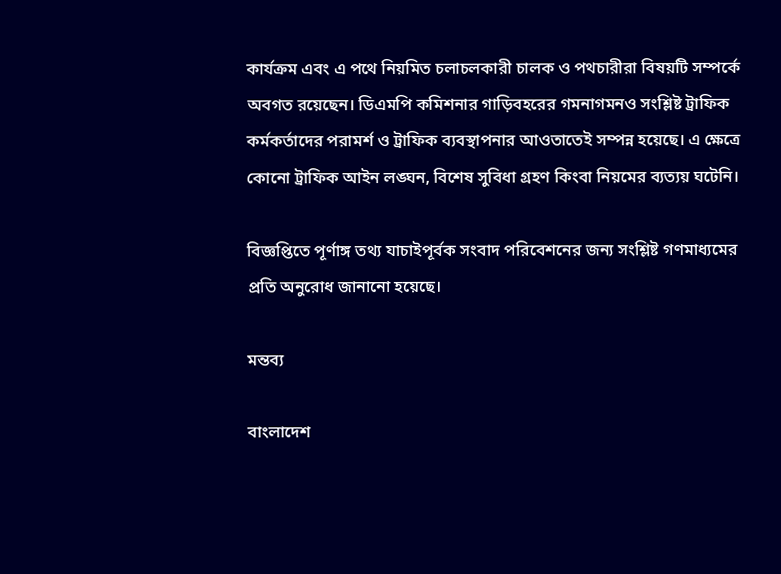কার্যক্রম এবং এ পথে নিয়মিত চলাচলকারী চালক ও পথচারীরা বিষয়টি সম্পর্কে অবগত রয়েছেন। ডিএমপি কমিশনার গাড়িবহরের গমনাগমনও সংশ্লিষ্ট ট্রাফিক কর্মকর্তাদের পরামর্শ ও ট্রাফিক ব্যবস্থাপনার আওতাতেই সম্পন্ন হয়েছে। এ ক্ষেত্রে কোনো ট্রাফিক আইন লঙ্ঘন, বিশেষ সুবিধা গ্রহণ কিংবা নিয়মের ব্যত্যয় ঘটেনি।

বিজ্ঞপ্তিতে পূর্ণাঙ্গ তথ্য যাচাইপূর্বক সংবাদ পরিবেশনের জন্য সংশ্লিষ্ট গণমাধ্যমের প্রতি অনুরোধ জানানো হয়েছে।

মন্তব্য

বাংলাদেশ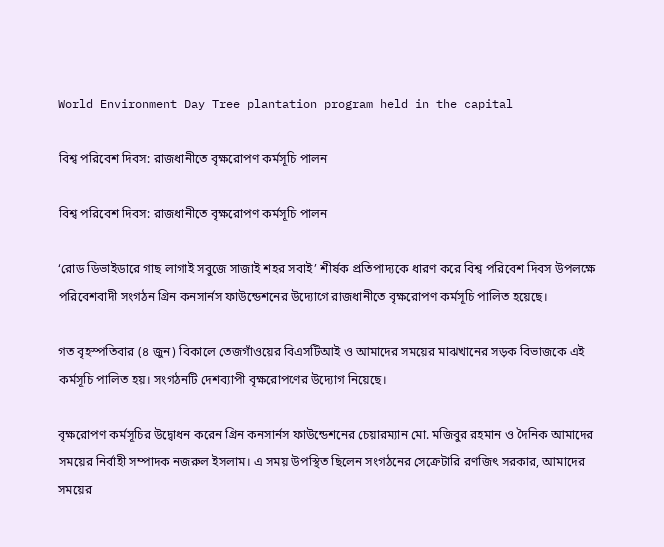World Environment Day Tree plantation program held in the capital

বিশ্ব পরিবেশ দিবস: রাজধানীতে বৃক্ষরোপণ কর্মসূচি পালন

বিশ্ব পরিবেশ দিবস: রাজধানীতে বৃক্ষরোপণ কর্মসূচি পালন

‘রোড ডিভাইডারে গাছ লাগাই সবুজে সাজাই শহর সবাই’ শীর্ষক প্রতিপাদ্যকে ধারণ করে বিশ্ব পরিবেশ দিবস উপলক্ষে পরিবেশবাদী সংগঠন গ্রিন কনসার্নস ফাউন্ডেশনের উদ্যোগে রাজধানীতে বৃক্ষরোপণ কর্মসূচি পালিত হয়েছে।

গত বৃহস্পতিবার (৪ জুন) বিকালে তেজগাঁওয়ের বিএসটিআই ও আমাদের সময়ের মাঝখানের সড়ক বিভাজকে এই কর্মসূচি পালিত হয়। সংগঠনটি দেশব্যাপী বৃক্ষরোপণের উদ্যোগ নিয়েছে।

বৃক্ষরোপণ কর্মসূচির উদ্বোধন করেন গ্রিন কনসার্নস ফাউন্ডেশনের চেয়ারম্যান মো. মজিবুর রহমান ও দৈনিক আমাদের সময়ের নির্বাহী সম্পাদক নজরুল ইসলাম। এ সময় উপস্থিত ছিলেন সংগঠনের সেক্রেটারি রণজিৎ সরকার, আমাদের সময়ের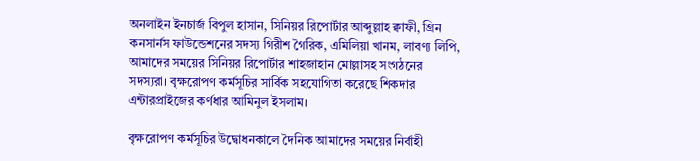অনলাইন ইনচার্জ বিপুল হাসান, সিনিয়র রিপোর্টার আব্দুল্লাহ ক্বাফী, গ্রিন কনসার্নস ফাউন্ডেশনের সদস্য গিরীশ গৈরিক, এমিলিয়া খানম, লাবণ্য লিপি, আমাদের সময়ের সিনিয়র রিপোর্টার শাহজাহান মোল্লাসহ সংগঠনের সদস্যরা। বৃক্ষরোপণ কর্মসূচির সার্বিক সহযোগিতা করেছে শিকদার এন্টারপ্রাইজের কর্ণধার আমিনুল ইসলাম।

বৃক্ষরোপণ কর্মসূচির উদ্বোধনকালে দৈনিক আমাদের সময়ের নির্বাহী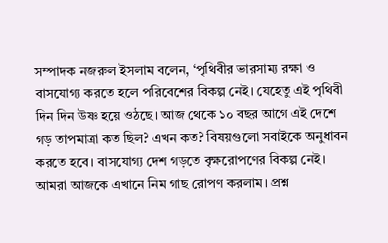সম্পাদক নজরুল ইসলাম বলেন, ‘পৃথিবীর ভারসাম্য রক্ষা ও বাসযোগ্য করতে হলে পরিবেশের বিকল্প নেই। যেহেতু এই পৃথিবী দিন দিন উষ্ণ হয়ে ওঠছে। আজ থেকে ১০ বছর আগে এই দেশে গড় তাপমাত্রা কত ছিল? এখন কত? বিষয়গুলো সবাইকে অনুধাবন করতে হবে। বাসযোগ্য দেশ গড়তে বৃক্ষরোপণের বিকল্প নেই। আমরা আজকে এখানে নিম গাছ রোপণ করলাম। প্রশ্ন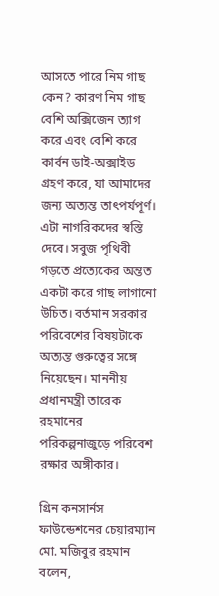আসতে পারে নিম গাছ কেন? কারণ নিম গাছ বেশি অক্সিজেন ত্যাগ করে এবং বেশি করে কার্বন ডাই-অক্সাইড গ্রহণ করে, যা আমাদের জন্য অত্যন্ত তাৎপর্যপূর্ণ। এটা নাগরিকদের স্বস্তি দেবে। সবুজ পৃথিবী গড়তে প্রত্যেকের অন্তত একটা করে গাছ লাগানো উচিত। বর্তমান সরকার পরিবেশের বিষয়টাকে অত্যন্ত গুরুত্বের সঙ্গে নিয়েছেন। মাননীয় প্রধানমন্ত্রী তারেক রহমানের পরিকল্পনাজুড়ে পরিবেশ রক্ষার অঙ্গীকার।

গ্রিন কনসার্নস ফাউন্ডেশনের চেয়ারম্যান মো. মজিবুর রহমান বলেন,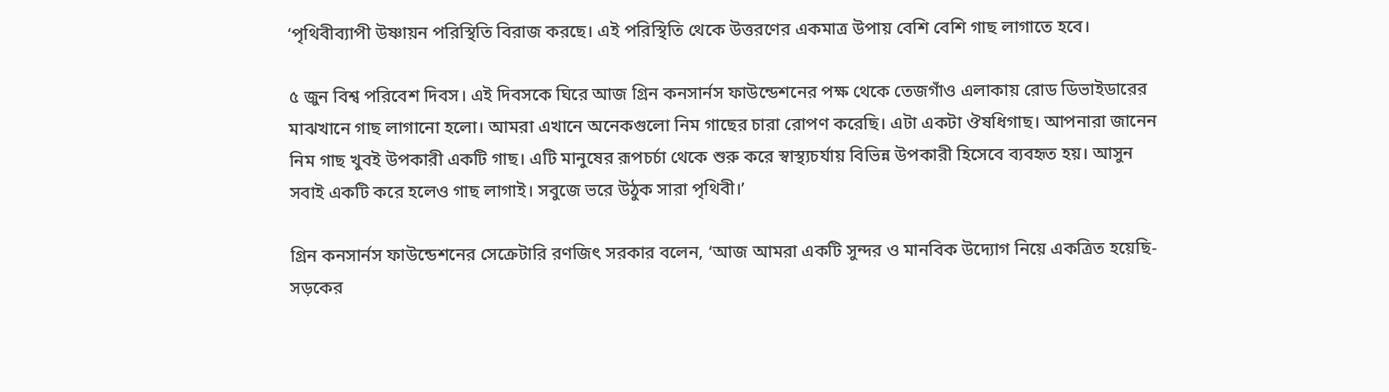‘পৃথিবীব্যাপী উষ্ণায়ন পরিস্থিতি বিরাজ করছে। এই পরিস্থিতি থেকে উত্তরণের একমাত্র উপায় বেশি বেশি গাছ লাগাতে হবে।

৫ জুন বিশ্ব পরিবেশ দিবস। এই দিবসকে ঘিরে আজ গ্রিন কনসার্নস ফাউন্ডেশনের পক্ষ থেকে তেজগাঁও এলাকায় রোড ডিভাইডারের মাঝখানে গাছ লাগানো হলো। আমরা এখানে অনেকগুলো নিম গাছের চারা রোপণ করেছি। এটা একটা ঔষধিগাছ। আপনারা জানেন নিম গাছ খুবই উপকারী একটি গাছ। এটি মানুষের রূপচর্চা থেকে শুরু করে স্বাস্থ্যচর্যায় বিভিন্ন উপকারী হিসেবে ব্যবহৃত হয়। আসুন সবাই একটি করে হলেও গাছ লাগাই। সবুজে ভরে উঠুক সারা পৃথিবী।’

গ্রিন কনসার্নস ফাউন্ডেশনের সেক্রেটারি রণজিৎ সরকার বলেন, ‘আজ আমরা একটি সুন্দর ও মানবিক উদ্যোগ নিয়ে একত্রিত হয়েছি- সড়কের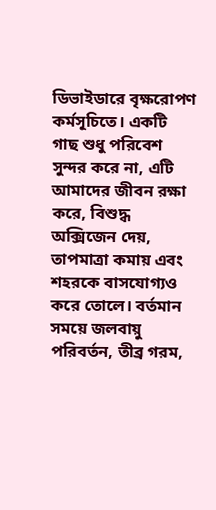ডিভাইডারে বৃক্ষরোপণ কর্মসূচিতে। একটি গাছ শুধু পরিবেশ সুন্দর করে না, এটি আমাদের জীবন রক্ষা করে, বিশুদ্ধ অক্সিজেন দেয়, তাপমাত্রা কমায় এবং শহরকে বাসযোগ্যও করে তোলে। বর্তমান সময়ে জলবায়ু পরিবর্তন, তীব্র গরম,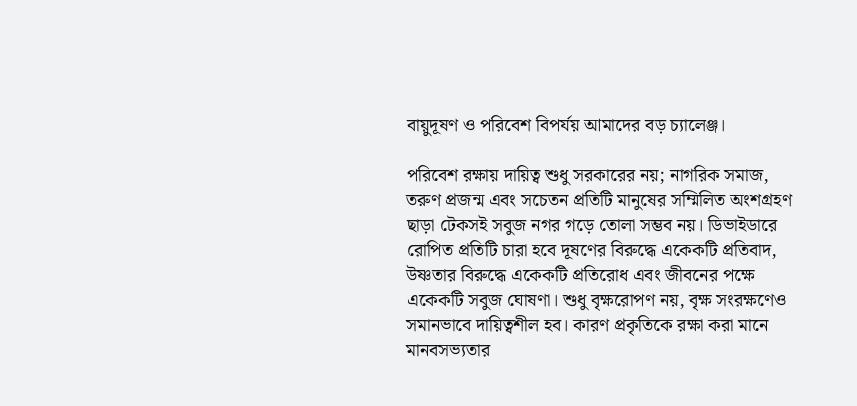বায়ুদূষণ ও পরিবেশ বিপর্যয় আমাদের বড় চ্যালেঞ্জ।

পরিবেশ রক্ষায় দায়িত্ব শুধু সরকারের নয়; নাগরিক সমাজ, তরুণ প্রজন্ম এবং সচেতন প্রতিটি মানুষের সম্মিলিত অংশগ্রহণ ছাড়া টেকসই সবুজ নগর গড়ে তোলা সম্ভব নয়। ডিভাইডারে রোপিত প্রতিটি চারা হবে দূষণের বিরুদ্ধে একেকটি প্রতিবাদ, উষ্ণতার বিরুদ্ধে একেকটি প্রতিরোধ এবং জীবনের পক্ষে একেকটি সবুজ ঘোষণা। শুধু বৃক্ষরোপণ নয়, বৃক্ষ সংরক্ষণেও সমানভাবে দায়িত্বশীল হব। কারণ প্রকৃতিকে রক্ষা করা মানে মানবসভ্যতার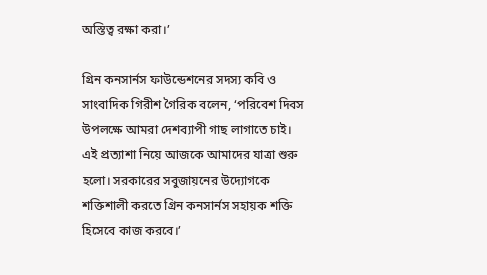অস্তিত্ব রক্ষা করা।’

গ্রিন কনসার্নস ফাউন্ডেশনের সদস্য কবি ও সাংবাদিক গিরীশ গৈরিক বলেন, ‘পরিবেশ দিবস উপলক্ষে আমরা দেশব্যাপী গাছ লাগাতে চাই। এই প্রত্যাশা নিয়ে আজকে আমাদের যাত্রা শুরু হলো। সরকারের সবুজায়নের উদ্যোগকে শক্তিশালী করতে গ্রিন কনসার্নস সহায়ক শক্তি হিসেবে কাজ করবে।’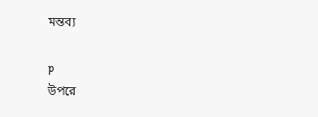মন্তব্য

p
উপরে